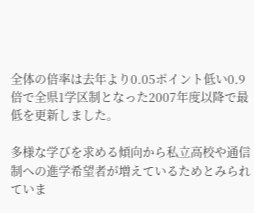全体の倍率は去年より0.05ポイント低い0.9倍で全県1学区制となった2007年度以降で最低を更新しました。

多様な学びを求める傾向から私立高校や通信制への進学希望者が増えているためとみられていま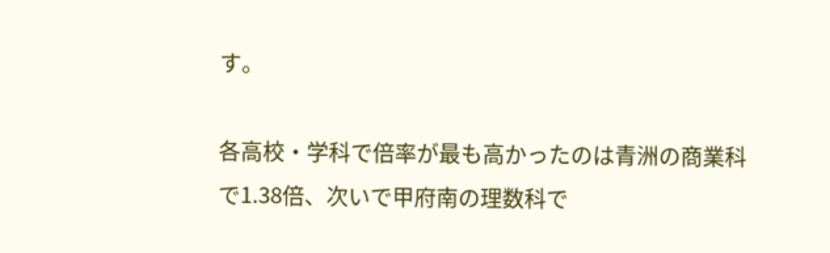す。

各高校・学科で倍率が最も高かったのは青洲の商業科で1.38倍、次いで甲府南の理数科で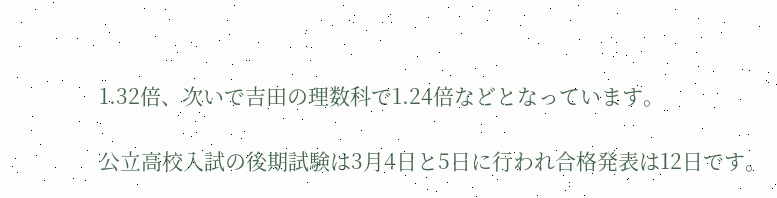1.32倍、次いで吉田の理数科で1.24倍などとなっています。

公立高校入試の後期試験は3月4日と5日に行われ合格発表は12日です。